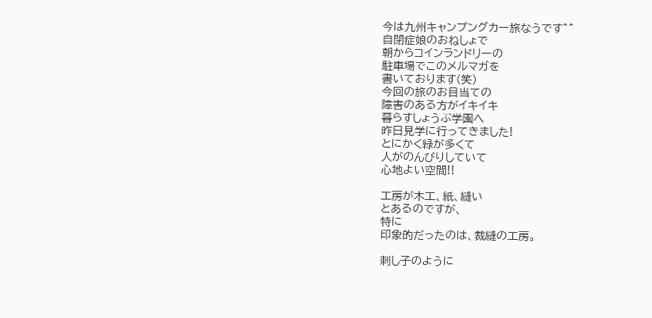今は九州キャンプングカー旅なうです^^
自閉症娘のおねしょで
朝からコインランドリーの
駐車場でこのメルマガを
書いております(笑)
今回の旅のお目当ての
障害のある方がイキイキ
暮らすしょうぶ学園へ
昨日見学に行ってきました!
とにかく緑が多くて
人がのんびりしていて
心地よい空間!!

工房が木工、紙、縫い
とあるのですが、
特に
印象的だったのは、裁縫の工房。

刺し子のように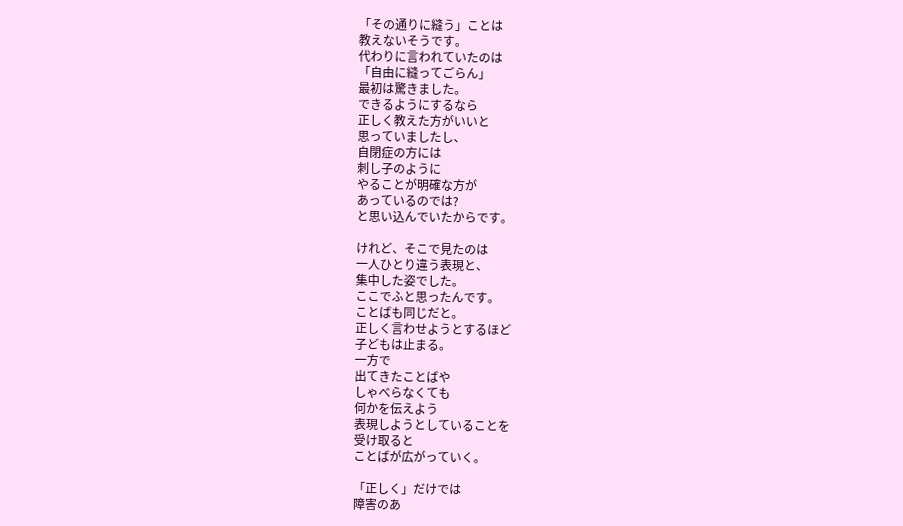「その通りに縫う」ことは
教えないそうです。
代わりに言われていたのは
「自由に縫ってごらん」
最初は驚きました。
できるようにするなら
正しく教えた方がいいと
思っていましたし、
自閉症の方には
刺し子のように
やることが明確な方が
あっているのでは?
と思い込んでいたからです。

けれど、そこで見たのは
一人ひとり違う表現と、
集中した姿でした。
ここでふと思ったんです。
ことばも同じだと。
正しく言わせようとするほど
子どもは止まる。
一方で
出てきたことばや
しゃべらなくても
何かを伝えよう
表現しようとしていることを
受け取ると
ことばが広がっていく。

「正しく」だけでは
障害のあ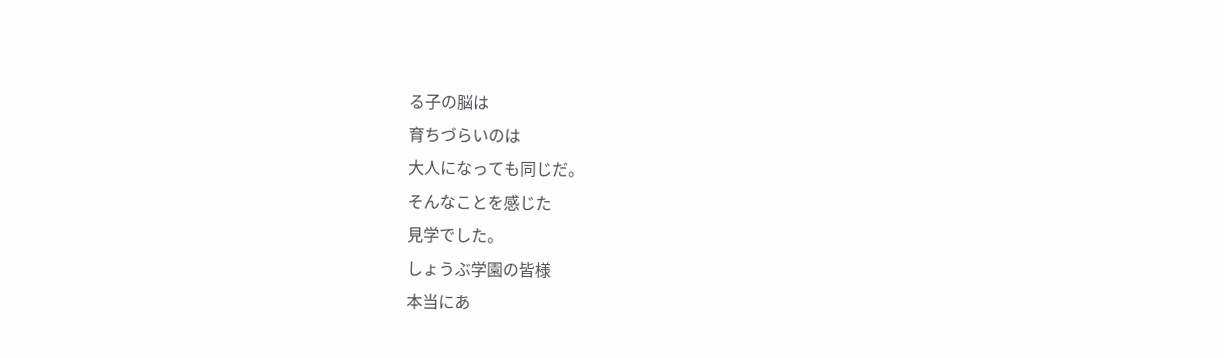る子の脳は
育ちづらいのは
大人になっても同じだ。
そんなことを感じた
見学でした。
しょうぶ学園の皆様
本当にあ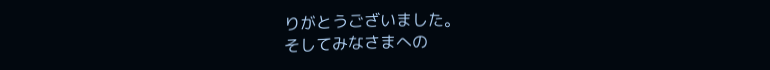りがとうございました。
そしてみなさまへの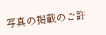写真の掲載のご許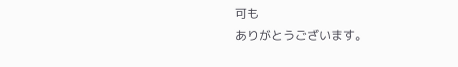可も
ありがとうございます。